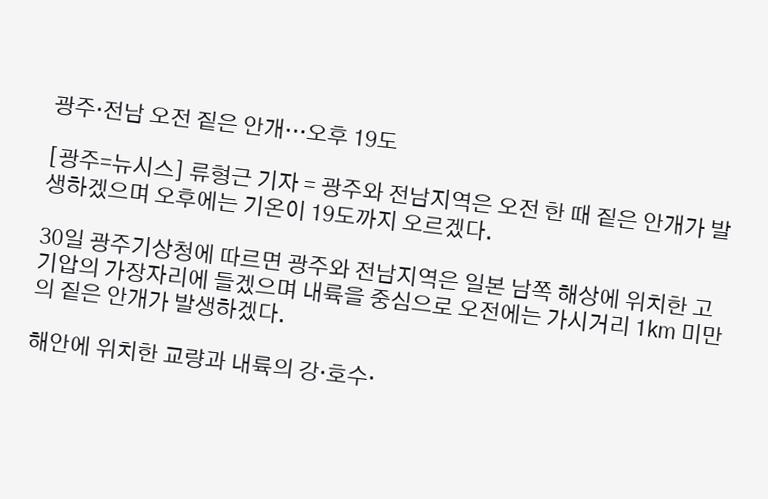광주·전남 오전 짙은 안개…오후 19도

[광주=뉴시스] 류형근 기자 = 광주와 전남지역은 오전 한 때 짙은 안개가 발생하겠으며 오후에는 기온이 19도까지 오르겠다.

30일 광주기상청에 따르면 광주와 전남지역은 일본 남쪽 해상에 위치한 고기압의 가장자리에 들겠으며 내륙을 중심으로 오전에는 가시거리 1㎞ 미만의 짙은 안개가 발생하겠다.

해안에 위치한 교량과 내륙의 강·호수·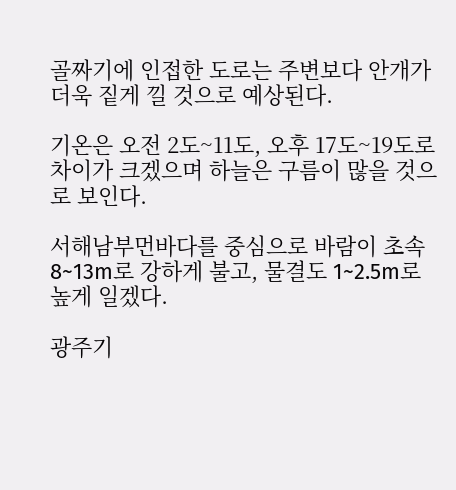골짜기에 인접한 도로는 주변보다 안개가 더욱 짙게 낄 것으로 예상된다.

기온은 오전 2도~11도, 오후 17도~19도로 차이가 크겠으며 하늘은 구름이 많을 것으로 보인다.

서해남부먼바다를 중심으로 바람이 초속 8~13m로 강하게 불고, 물결도 1~2.5m로 높게 일겠다.

광주기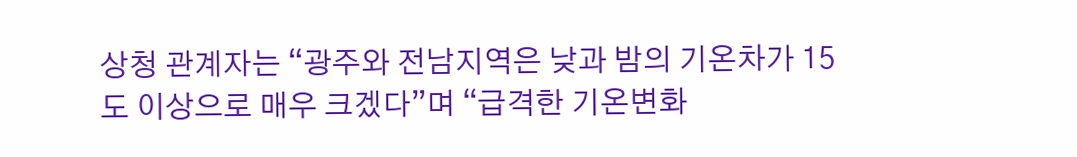상청 관계자는 “광주와 전남지역은 낮과 밤의 기온차가 15도 이상으로 매우 크겠다”며 “급격한 기온변화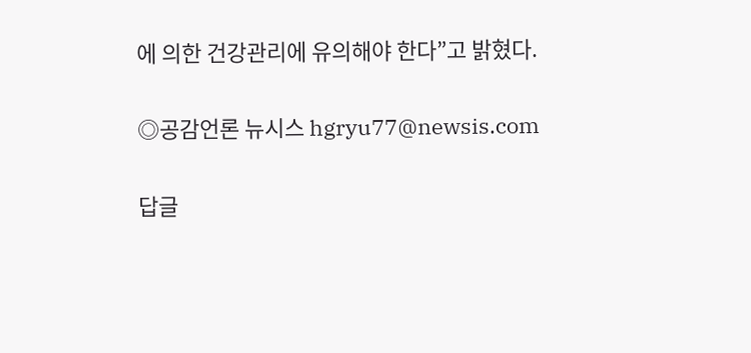에 의한 건강관리에 유의해야 한다”고 밝혔다.

◎공감언론 뉴시스 hgryu77@newsis.com

답글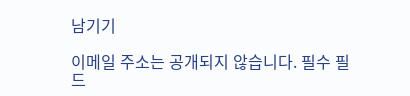남기기

이메일 주소는 공개되지 않습니다. 필수 필드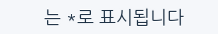는 *로 표시됩니다